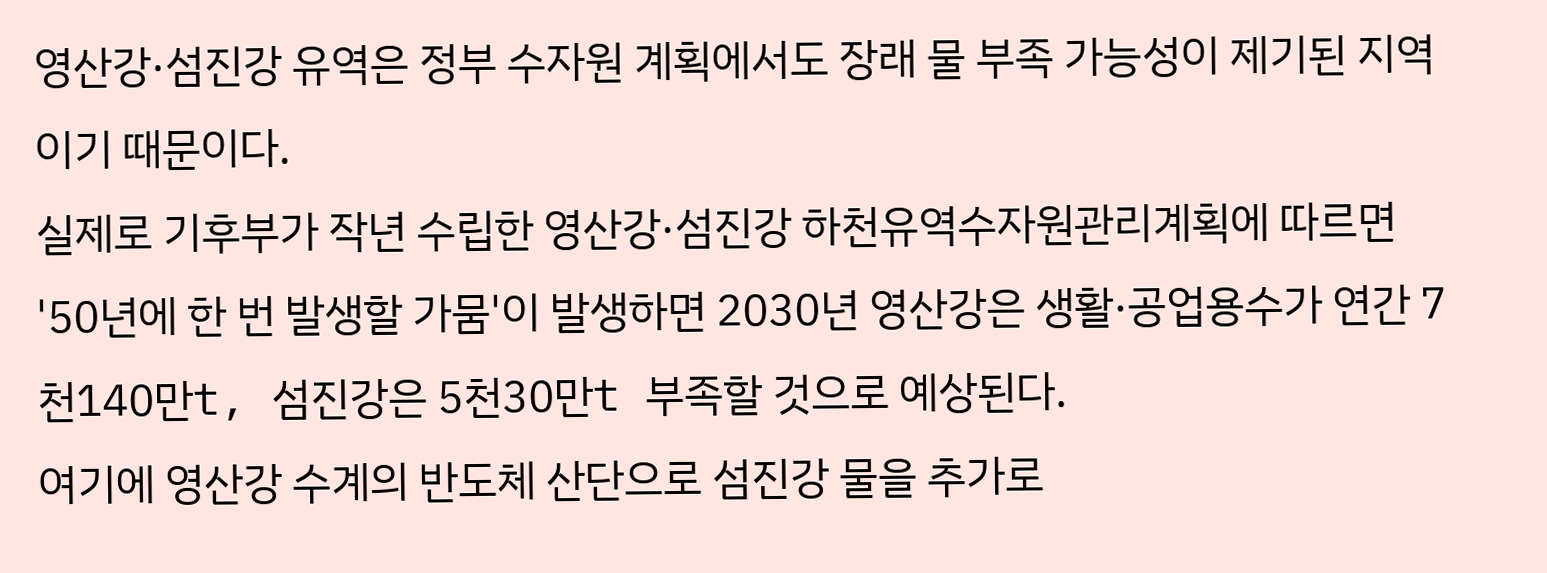영산강·섬진강 유역은 정부 수자원 계획에서도 장래 물 부족 가능성이 제기된 지역이기 때문이다.
실제로 기후부가 작년 수립한 영산강·섬진강 하천유역수자원관리계획에 따르면 '50년에 한 번 발생할 가뭄'이 발생하면 2030년 영산강은 생활·공업용수가 연간 7천140만t, 섬진강은 5천30만t 부족할 것으로 예상된다.
여기에 영산강 수계의 반도체 산단으로 섬진강 물을 추가로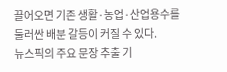끌어오면 기존 생활·농업·산업용수를 둘러싼 배분 갈등이 커질 수 있다.
뉴스픽의 주요 문장 추출 기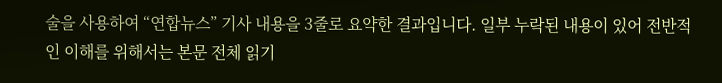술을 사용하여 “연합뉴스” 기사 내용을 3줄로 요약한 결과입니다. 일부 누락된 내용이 있어 전반적인 이해를 위해서는 본문 전체 읽기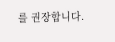를 권장합니다.